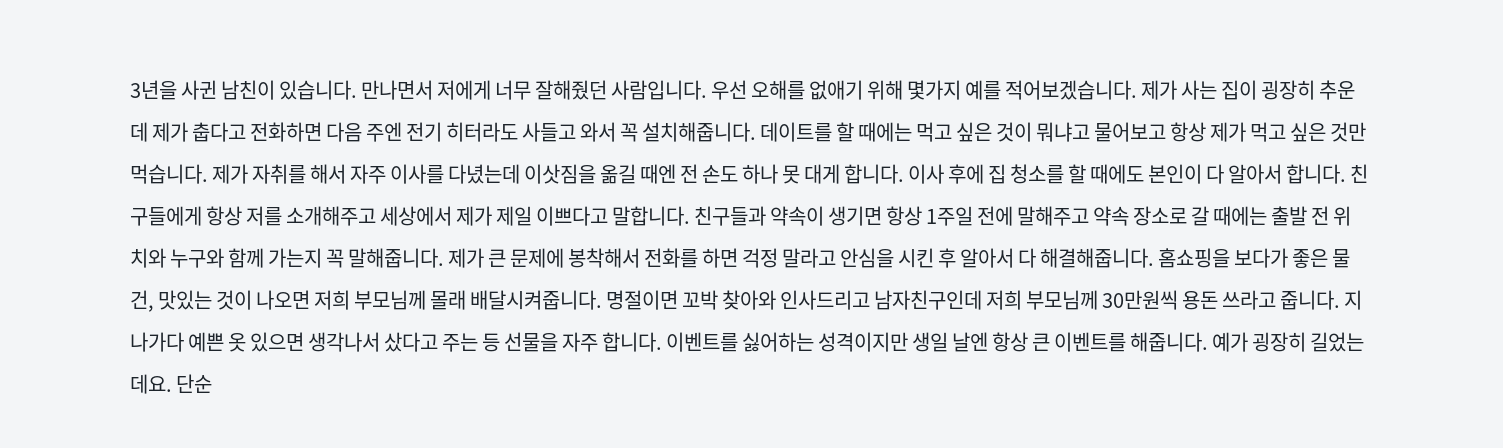3년을 사귄 남친이 있습니다. 만나면서 저에게 너무 잘해줬던 사람입니다. 우선 오해를 없애기 위해 몇가지 예를 적어보겠습니다. 제가 사는 집이 굉장히 추운데 제가 춥다고 전화하면 다음 주엔 전기 히터라도 사들고 와서 꼭 설치해줍니다. 데이트를 할 때에는 먹고 싶은 것이 뭐냐고 물어보고 항상 제가 먹고 싶은 것만 먹습니다. 제가 자취를 해서 자주 이사를 다녔는데 이삿짐을 옮길 때엔 전 손도 하나 못 대게 합니다. 이사 후에 집 청소를 할 때에도 본인이 다 알아서 합니다. 친구들에게 항상 저를 소개해주고 세상에서 제가 제일 이쁘다고 말합니다. 친구들과 약속이 생기면 항상 1주일 전에 말해주고 약속 장소로 갈 때에는 출발 전 위치와 누구와 함께 가는지 꼭 말해줍니다. 제가 큰 문제에 봉착해서 전화를 하면 걱정 말라고 안심을 시킨 후 알아서 다 해결해줍니다. 홈쇼핑을 보다가 좋은 물건, 맛있는 것이 나오면 저희 부모님께 몰래 배달시켜줍니다. 명절이면 꼬박 찾아와 인사드리고 남자친구인데 저희 부모님께 30만원씩 용돈 쓰라고 줍니다. 지나가다 예쁜 옷 있으면 생각나서 샀다고 주는 등 선물을 자주 합니다. 이벤트를 싫어하는 성격이지만 생일 날엔 항상 큰 이벤트를 해줍니다. 예가 굉장히 길었는데요. 단순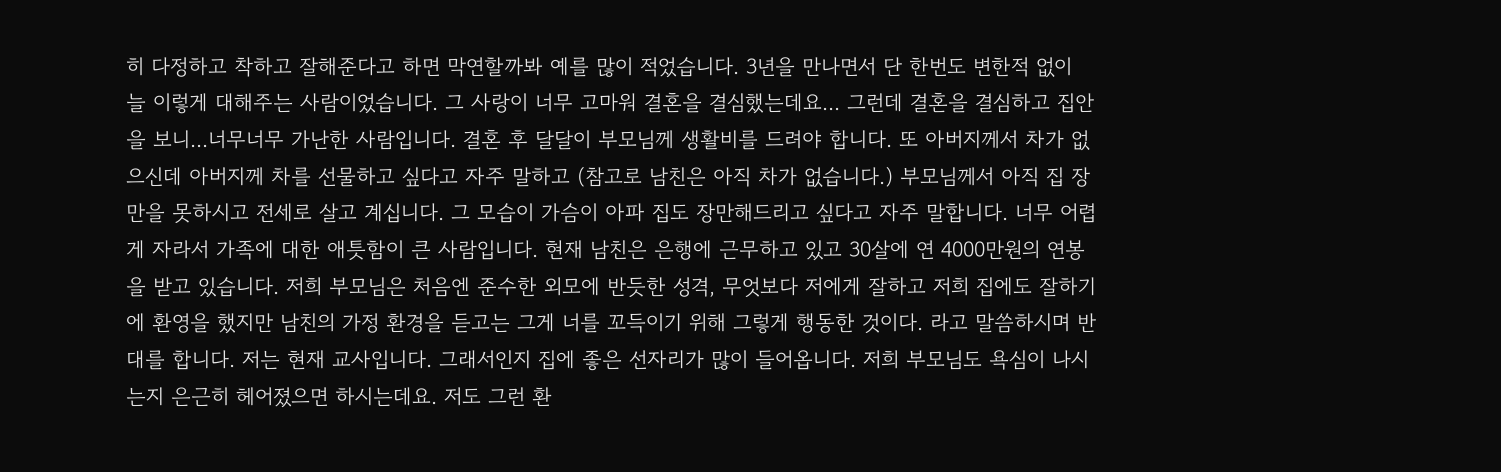히 다정하고 착하고 잘해준다고 하면 막연할까봐 예를 많이 적었습니다. 3년을 만나면서 단 한번도 변한적 없이 늘 이렇게 대해주는 사람이었습니다. 그 사랑이 너무 고마워 결혼을 결심했는데요... 그런데 결혼을 결심하고 집안을 보니...너무너무 가난한 사람입니다. 결혼 후 달달이 부모님께 생활비를 드려야 합니다. 또 아버지께서 차가 없으신데 아버지께 차를 선물하고 싶다고 자주 말하고 (참고로 남친은 아직 차가 없습니다.) 부모님께서 아직 집 장만을 못하시고 전세로 살고 계십니다. 그 모습이 가슴이 아파 집도 장만해드리고 싶다고 자주 말합니다. 너무 어렵게 자라서 가족에 대한 애틋함이 큰 사람입니다. 현재 남친은 은행에 근무하고 있고 30살에 연 4000만원의 연봉을 받고 있습니다. 저희 부모님은 처음엔 준수한 외모에 반듯한 성격, 무엇보다 저에게 잘하고 저희 집에도 잘하기에 환영을 했지만 남친의 가정 환경을 듣고는 그게 너를 꼬득이기 위해 그렇게 행동한 것이다. 라고 말씀하시며 반대를 합니다. 저는 현재 교사입니다. 그래서인지 집에 좋은 선자리가 많이 들어옵니다. 저희 부모님도 욕심이 나시는지 은근히 헤어졌으면 하시는데요. 저도 그런 환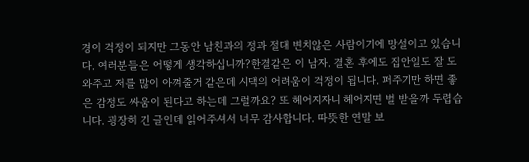경이 걱정이 되지만 그동안 남친과의 정과 절대 변치않은 사람이기에 망설이고 있습니다. 여러분들은 어떻게 생각하십니까?한결같은 이 남자. 결혼 후에도 집안일도 잘 도와주고 저를 많이 아껴줄거 같은데 시댁의 어려움이 걱정이 됩니다. 퍼주기만 하면 좋은 감정도 싸움이 된다고 하는데 그럴까요? 또 헤어지자니 헤어지면 벌 받을까 두렵습니다. 굉장히 긴 글인데 읽어주셔서 너무 감사합니다. 따뜻한 연말 보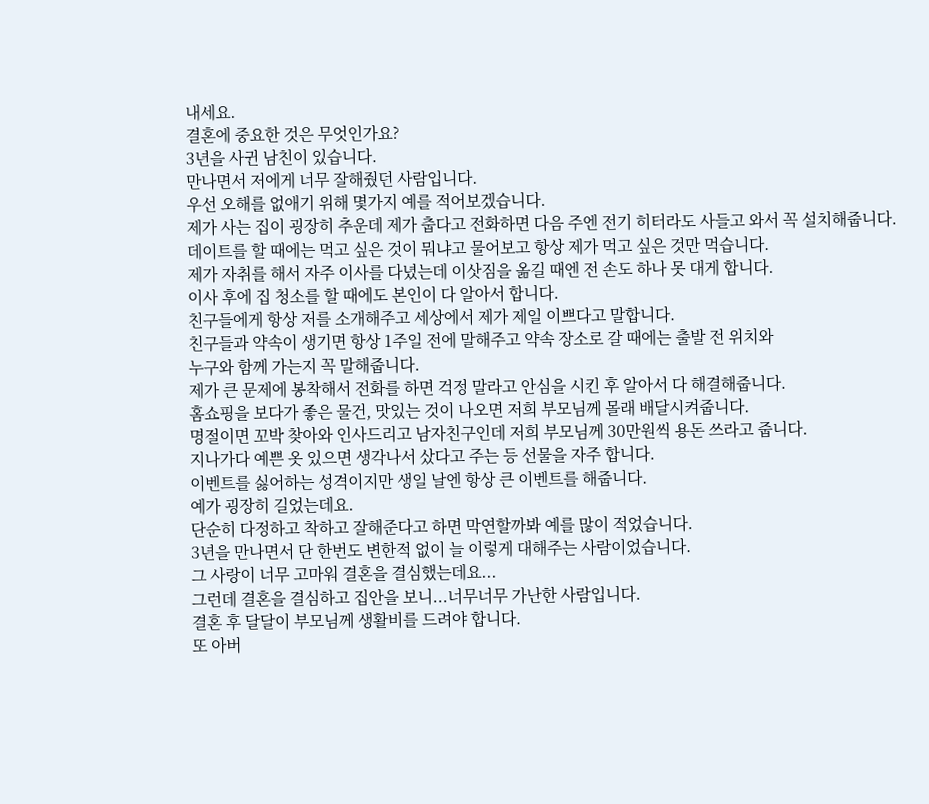내세요.
결혼에 중요한 것은 무엇인가요?
3년을 사귄 남친이 있습니다.
만나면서 저에게 너무 잘해줬던 사람입니다.
우선 오해를 없애기 위해 몇가지 예를 적어보겠습니다.
제가 사는 집이 굉장히 추운데 제가 춥다고 전화하면 다음 주엔 전기 히터라도 사들고 와서 꼭 설치해줍니다.
데이트를 할 때에는 먹고 싶은 것이 뭐냐고 물어보고 항상 제가 먹고 싶은 것만 먹습니다.
제가 자취를 해서 자주 이사를 다녔는데 이삿짐을 옮길 때엔 전 손도 하나 못 대게 합니다.
이사 후에 집 청소를 할 때에도 본인이 다 알아서 합니다.
친구들에게 항상 저를 소개해주고 세상에서 제가 제일 이쁘다고 말합니다.
친구들과 약속이 생기면 항상 1주일 전에 말해주고 약속 장소로 갈 때에는 출발 전 위치와
누구와 함께 가는지 꼭 말해줍니다.
제가 큰 문제에 봉착해서 전화를 하면 걱정 말라고 안심을 시킨 후 알아서 다 해결해줍니다.
홈쇼핑을 보다가 좋은 물건, 맛있는 것이 나오면 저희 부모님께 몰래 배달시켜줍니다.
명절이면 꼬박 찾아와 인사드리고 남자친구인데 저희 부모님께 30만원씩 용돈 쓰라고 줍니다.
지나가다 예쁜 옷 있으면 생각나서 샀다고 주는 등 선물을 자주 합니다.
이벤트를 싫어하는 성격이지만 생일 날엔 항상 큰 이벤트를 해줍니다.
예가 굉장히 길었는데요.
단순히 다정하고 착하고 잘해준다고 하면 막연할까봐 예를 많이 적었습니다.
3년을 만나면서 단 한번도 변한적 없이 늘 이렇게 대해주는 사람이었습니다.
그 사랑이 너무 고마워 결혼을 결심했는데요...
그런데 결혼을 결심하고 집안을 보니...너무너무 가난한 사람입니다.
결혼 후 달달이 부모님께 생활비를 드려야 합니다.
또 아버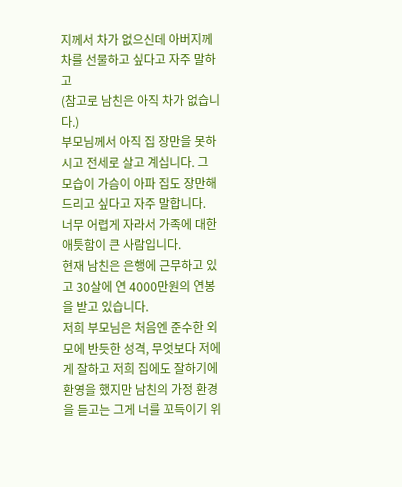지께서 차가 없으신데 아버지께 차를 선물하고 싶다고 자주 말하고
(참고로 남친은 아직 차가 없습니다.)
부모님께서 아직 집 장만을 못하시고 전세로 살고 계십니다. 그 모습이 가슴이 아파 집도 장만해드리고 싶다고 자주 말합니다.
너무 어렵게 자라서 가족에 대한 애틋함이 큰 사람입니다.
현재 남친은 은행에 근무하고 있고 30살에 연 4000만원의 연봉을 받고 있습니다.
저희 부모님은 처음엔 준수한 외모에 반듯한 성격, 무엇보다 저에게 잘하고 저희 집에도 잘하기에 환영을 했지만 남친의 가정 환경을 듣고는 그게 너를 꼬득이기 위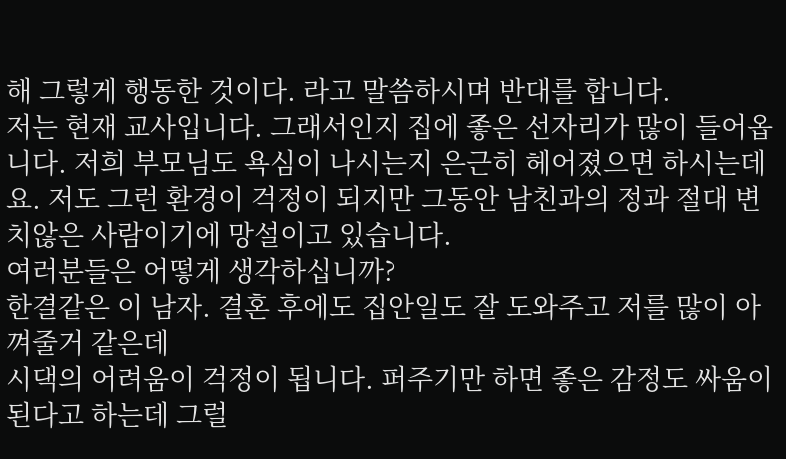해 그렇게 행동한 것이다. 라고 말씀하시며 반대를 합니다.
저는 현재 교사입니다. 그래서인지 집에 좋은 선자리가 많이 들어옵니다. 저희 부모님도 욕심이 나시는지 은근히 헤어졌으면 하시는데요. 저도 그런 환경이 걱정이 되지만 그동안 남친과의 정과 절대 변치않은 사람이기에 망설이고 있습니다.
여러분들은 어떻게 생각하십니까?
한결같은 이 남자. 결혼 후에도 집안일도 잘 도와주고 저를 많이 아껴줄거 같은데
시댁의 어려움이 걱정이 됩니다. 퍼주기만 하면 좋은 감정도 싸움이 된다고 하는데 그럴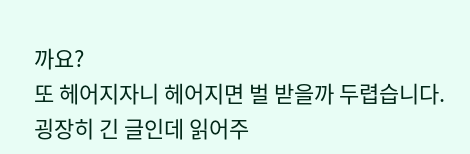까요?
또 헤어지자니 헤어지면 벌 받을까 두렵습니다.
굉장히 긴 글인데 읽어주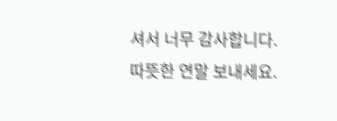셔서 너무 감사합니다.
따뜻한 연말 보내세요.